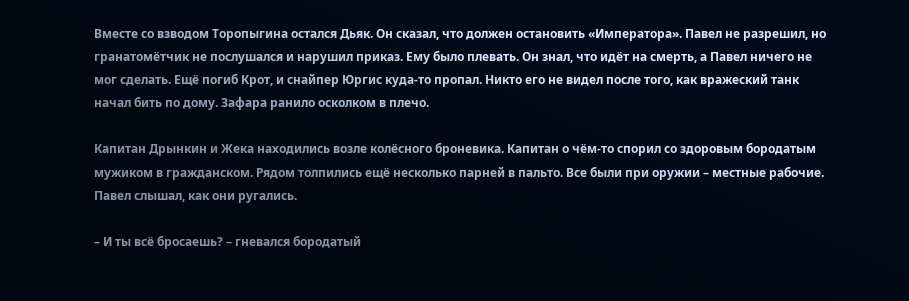Вместе со взводом Торопыгина остался Дьяк. Он сказал, что должен остановить «Императора». Павел не разрешил, но гранатомётчик не послушался и нарушил приказ. Ему было плевать. Он знал, что идёт на смерть, а Павел ничего не мог сделать. Ещё погиб Крот, и снайпер Юргис куда-то пропал. Никто его не видел после того, как вражеский танк начал бить по дому. Зафара ранило осколком в плечо.

Капитан Дрынкин и Жека находились возле колёсного броневика. Капитан о чём-то спорил со здоровым бородатым мужиком в гражданском. Рядом толпились ещё несколько парней в пальто. Все были при оружии – местные рабочие. Павел слышал, как они ругались.

– И ты всё бросаешь? – гневался бородатый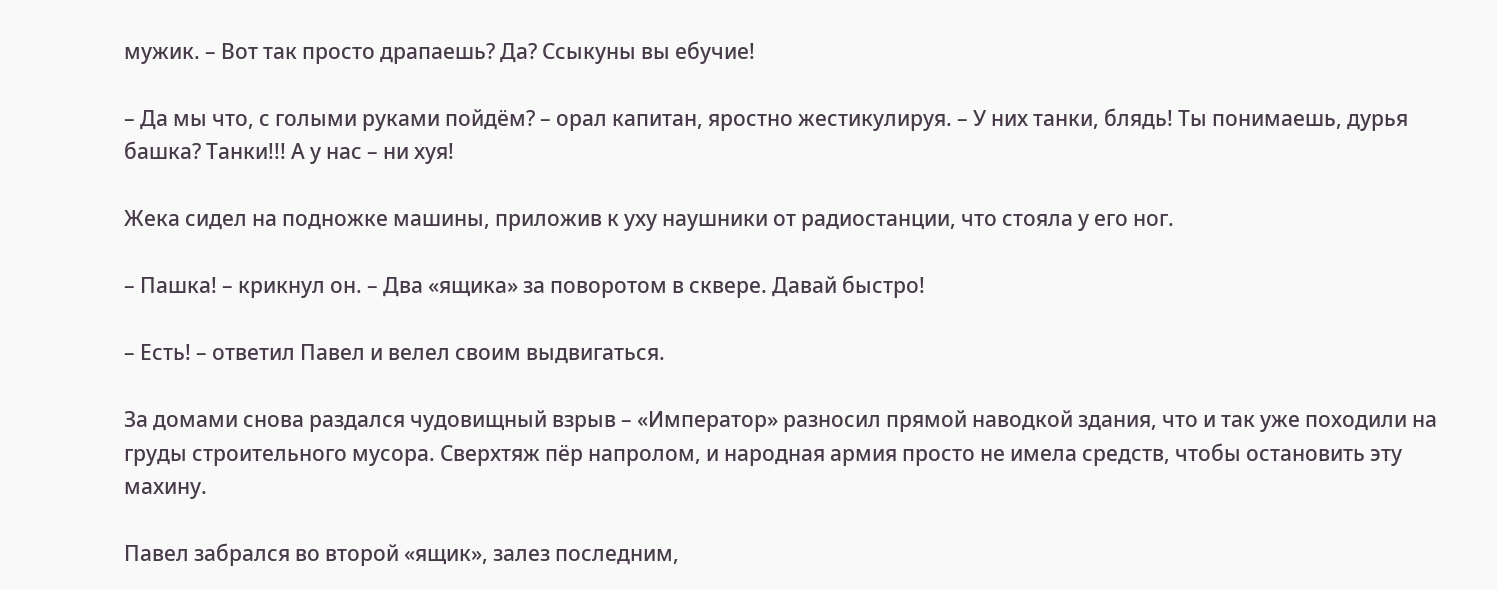мужик. – Вот так просто драпаешь? Да? Ссыкуны вы ебучие!

– Да мы что, с голыми руками пойдём? – орал капитан, яростно жестикулируя. – У них танки, блядь! Ты понимаешь, дурья башка? Танки!!! А у нас – ни хуя!

Жека сидел на подножке машины, приложив к уху наушники от радиостанции, что стояла у его ног.

– Пашка! – крикнул он. – Два «ящика» за поворотом в сквере. Давай быстро!

– Есть! – ответил Павел и велел своим выдвигаться.

За домами снова раздался чудовищный взрыв – «Император» разносил прямой наводкой здания, что и так уже походили на груды строительного мусора. Сверхтяж пёр напролом, и народная армия просто не имела средств, чтобы остановить эту махину.

Павел забрался во второй «ящик», залез последним,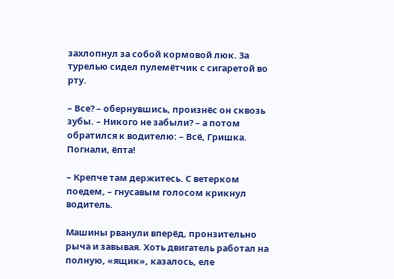захлопнул за собой кормовой люк. За турелью сидел пулемётчик с сигаретой во рту.

– Все? – обернувшись, произнёс он сквозь зубы. – Никого не забыли? – а потом обратился к водителю: – Всё, Гришка. Погнали, ёпта!

– Крепче там держитесь. С ветерком поедем, – гнусавым голосом крикнул водитель.

Машины рванули вперёд, пронзительно рыча и завывая. Хоть двигатель работал на полную, «ящик», казалось, еле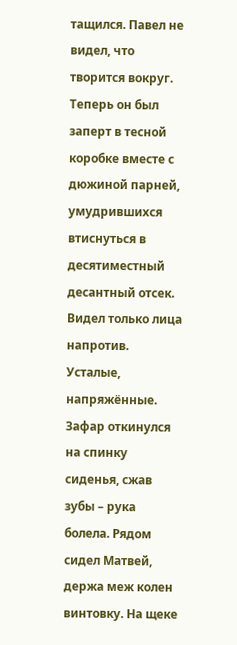тащился. Павел не видел, что творится вокруг. Теперь он был заперт в тесной коробке вместе с дюжиной парней, умудрившихся втиснуться в десятиместный десантный отсек. Видел только лица напротив. Усталые, напряжённые. Зафар откинулся на спинку сиденья, сжав зубы – рука болела. Рядом сидел Матвей, держа меж колен винтовку. На щеке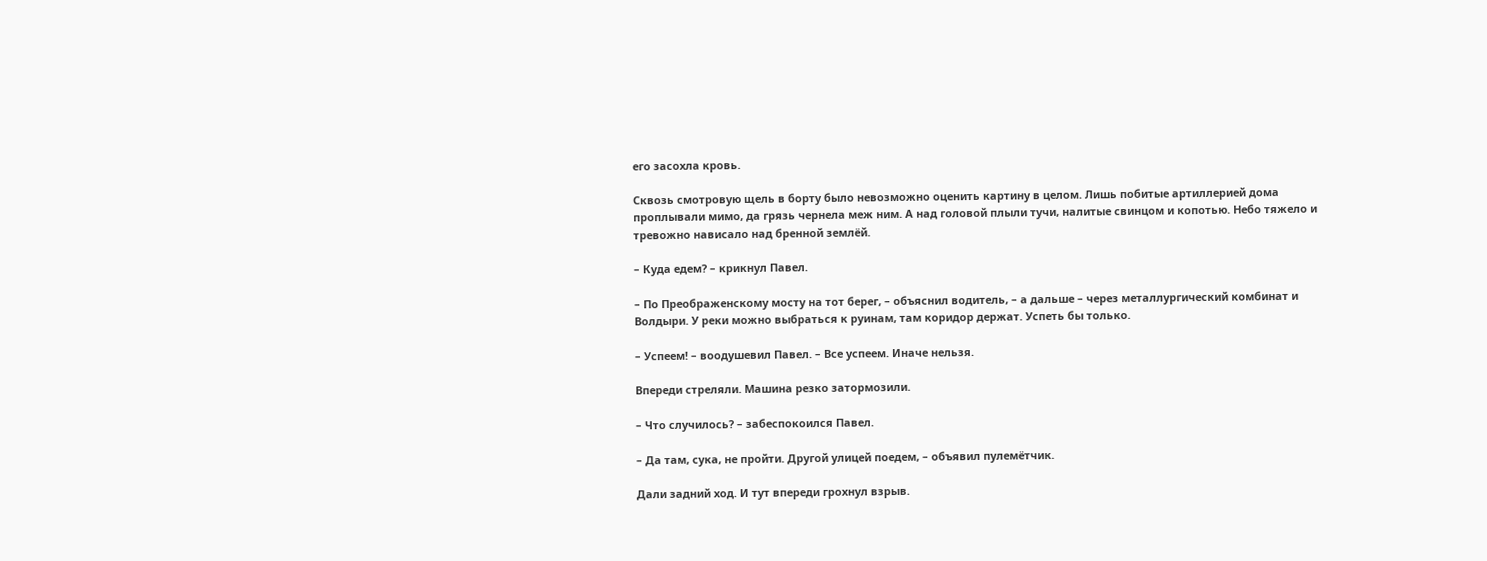его засохла кровь.

Сквозь смотровую щель в борту было невозможно оценить картину в целом. Лишь побитые артиллерией дома проплывали мимо, да грязь чернела меж ним. А над головой плыли тучи, налитые свинцом и копотью. Небо тяжело и тревожно нависало над бренной землёй.

– Куда едем? – крикнул Павел.

– По Преображенскому мосту на тот берег, – объяснил водитель, – а дальше – через металлургический комбинат и Волдыри. У реки можно выбраться к руинам, там коридор держат. Успеть бы только.

– Успеем! – воодушевил Павел. – Все успеем. Иначе нельзя.

Впереди стреляли. Машина резко затормозили.

– Что случилось? – забеспокоился Павел.

– Да там, сука, не пройти. Другой улицей поедем, – объявил пулемётчик.

Дали задний ход. И тут впереди грохнул взрыв.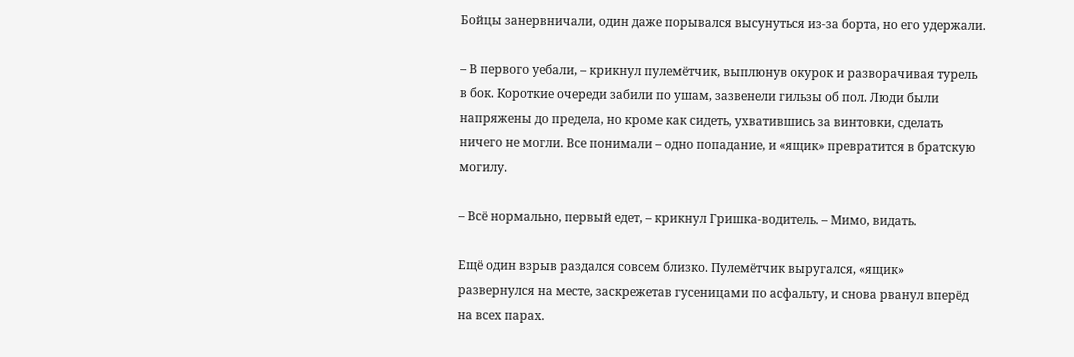Бойцы занервничали, один даже порывался высунуться из-за борта, но его удержали.

– В первого уебали, – крикнул пулемётчик, выплюнув окурок и разворачивая турель в бок. Короткие очереди забили по ушам, зазвенели гильзы об пол. Люди были напряжены до предела, но кроме как сидеть, ухватившись за винтовки, сделать ничего не могли. Все понимали – одно попадание, и «ящик» превратится в братскую могилу.

– Всё нормально, первый едет, – крикнул Гришка-водитель. – Мимо, видать.

Ещё один взрыв раздался совсем близко. Пулемётчик выругался, «ящик» развернулся на месте, заскрежетав гусеницами по асфальту, и снова рванул вперёд на всех парах.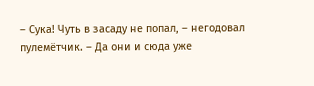– Сука! Чуть в засаду не попал, – негодовал пулемётчик. – Да они и сюда уже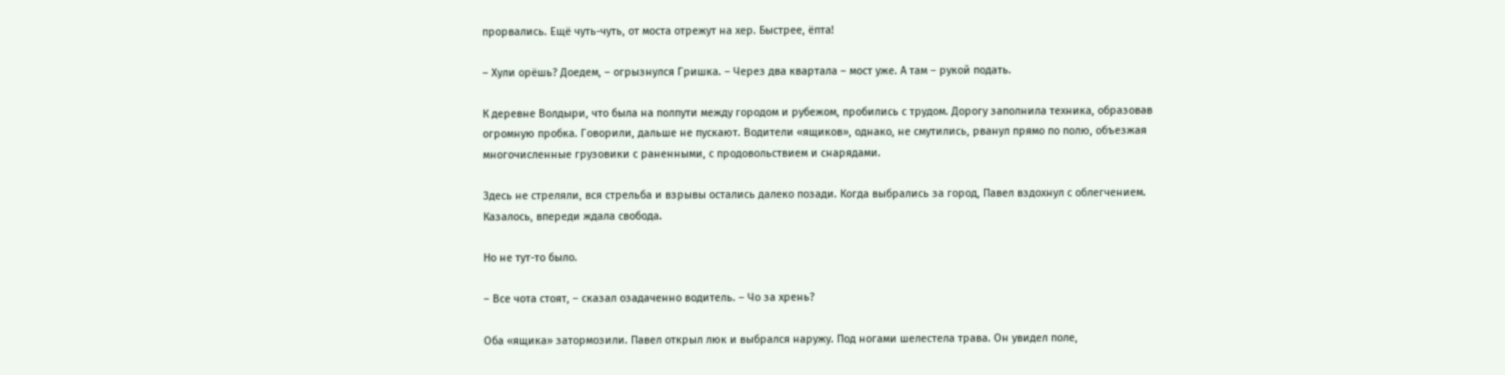прорвались. Ещё чуть-чуть, от моста отрежут на хер. Быстрее, ёпта!

– Хули орёшь? Доедем, – огрызнулся Гришка. – Через два квартала – мост уже. А там – рукой подать.

К деревне Волдыри, что была на полпути между городом и рубежом, пробились с трудом. Дорогу заполнила техника, образовав огромную пробка. Говорили, дальше не пускают. Водители «ящиков», однако, не смутились, рванул прямо по полю, объезжая многочисленные грузовики с раненными, с продовольствием и снарядами.

Здесь не стреляли, вся стрельба и взрывы остались далеко позади. Когда выбрались за город, Павел вздохнул с облегчением. Казалось, впереди ждала свобода.

Но не тут-то было.

– Все чота стоят, – сказал озадаченно водитель. – Чо за хрень?

Оба «ящика» затормозили. Павел открыл люк и выбрался наружу. Под ногами шелестела трава. Он увидел поле,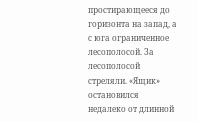простирающееся до горизонта на запад, а с юга ограниченное лесополосой. За лесополосой стреляли. «Ящик» остановился недалеко от длинной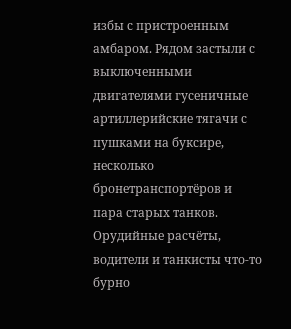избы с пристроенным амбаром. Рядом застыли с выключенными двигателями гусеничные артиллерийские тягачи с пушками на буксире, несколько бронетранспортёров и пара старых танков. Орудийные расчёты, водители и танкисты что-то бурно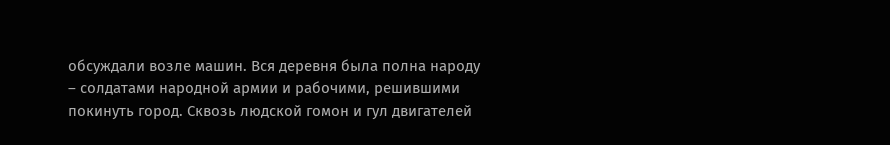обсуждали возле машин. Вся деревня была полна народу – солдатами народной армии и рабочими, решившими покинуть город. Сквозь людской гомон и гул двигателей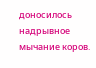доносилось надрывное мычание коров.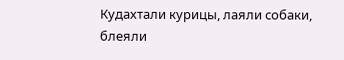Кудахтали курицы, лаяли собаки, блеяли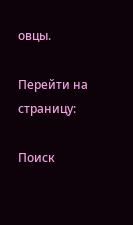овцы.

Перейти на страницу:

Поиск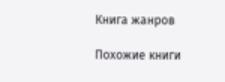Книга жанров

Похожие книги